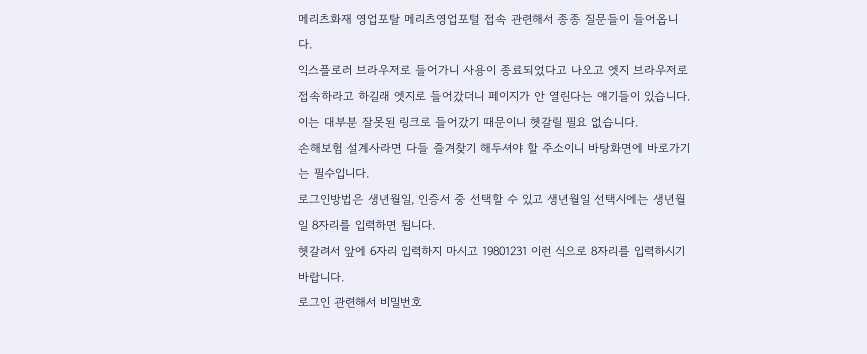메리츠화재 영업포탈 메리츠영업포털 접속 관련해서 종종 질문들이 들어옵니다.
익스플로러 브라우저로 들어가니 사용이 종료되었다고 나오고 엣지 브라우저로 접속하라고 하길래 엣지로 들어갔더니 페이지가 안 열린다는 얘기들이 있습니다.
이는 대부분 잘못된 링크로 들어갔기 때문이니 헷갈릴 필요 없습니다.
손해보험 설계사라면 다들 즐겨찾기 해두셔야 할 주소이니 바탕화면에 바로가기는 필수입니다.
로그인방법은 생년월일, 인증서 중 선택할 수 있고 생년월일 선택시에는 생년월일 8자리를 입력하면 됩니다.
헷갈려서 앞에 6자리 입력하지 마시고 19801231 이런 식으로 8자리를 입력하시기 바랍니다.
로그인 관련해서 비밀번호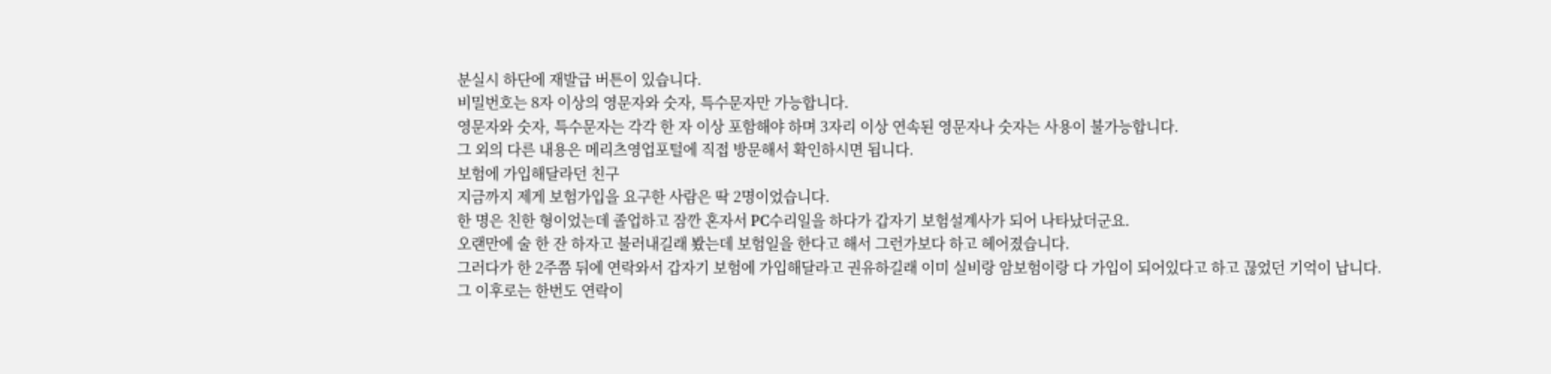분실시 하단에 재발급 버튼이 있습니다.
비밀번호는 8자 이상의 영문자와 숫자, 특수문자만 가능합니다.
영문자와 숫자, 특수문자는 각각 한 자 이상 포함해야 하며 3자리 이상 연속된 영문자나 숫자는 사용이 불가능합니다.
그 외의 다른 내용은 메리츠영업포털에 직접 방문해서 확인하시면 됩니다.
보험에 가입해달라던 친구
지금까지 제게 보험가입을 요구한 사람은 딱 2명이었습니다.
한 명은 친한 형이었는데 졸업하고 잠깐 혼자서 PC수리일을 하다가 갑자기 보험설계사가 되어 나타났더군요.
오랜만에 술 한 잔 하자고 불러내길래 봤는데 보험일을 한다고 해서 그런가보다 하고 헤어졌습니다.
그러다가 한 2주쯤 뒤에 연락와서 갑자기 보험에 가입해달라고 권유하길래 이미 실비랑 암보험이랑 다 가입이 되어있다고 하고 끊었던 기억이 납니다.
그 이후로는 한번도 연락이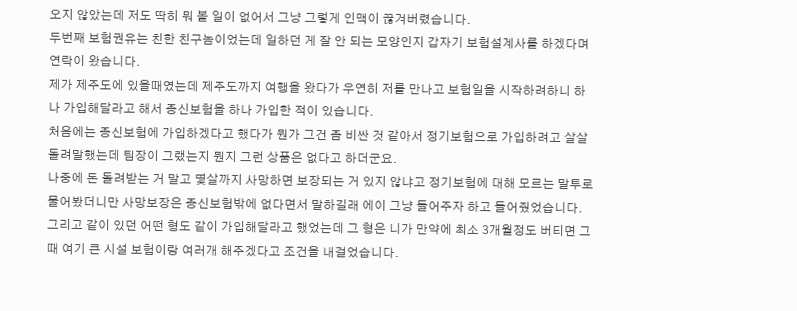오지 않았는데 저도 딱히 뭐 볼 일이 없어서 그냥 그렇게 인맥이 끊겨버렸습니다.
두번째 보험권유는 친한 친구놈이었는데 일하던 게 잘 안 되는 모양인지 갑자기 보험설계사를 하겠다며 연락이 왔습니다.
제가 제주도에 있을때였는데 제주도까지 여행을 왔다가 우연히 저를 만나고 보험일을 시작하려하니 하나 가입해달라고 해서 종신보험을 하나 가입한 적이 있습니다.
처음에는 종신보험에 가입하겠다고 했다가 뭔가 그건 좀 비싼 것 같아서 정기보험으로 가입하려고 살살 돌려말했는데 팀장이 그랬는지 뭔지 그런 상품은 없다고 하더군요.
나중에 돈 돌려받는 거 말고 몇살까지 사망하면 보장되는 거 있지 않냐고 정기보험에 대해 모르는 말투로 물어봤더니만 사망보장은 종신보험밖에 없다면서 말하길래 에이 그냥 들어주자 하고 들어줬었습니다.
그리고 같이 있던 어떤 형도 같이 가입해달라고 했었는데 그 형은 니가 만약에 최소 3개월정도 버티면 그때 여기 큰 시설 보험이랑 여러개 해주겠다고 조건을 내걸었습니다.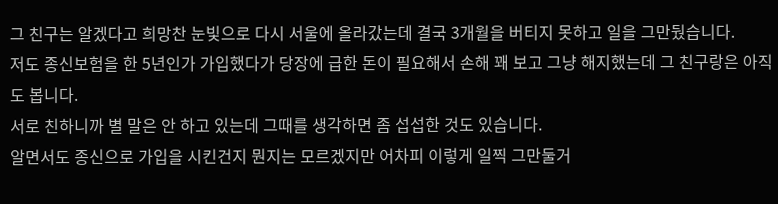그 친구는 알겠다고 희망찬 눈빛으로 다시 서울에 올라갔는데 결국 3개월을 버티지 못하고 일을 그만뒀습니다.
저도 종신보험을 한 5년인가 가입했다가 당장에 급한 돈이 필요해서 손해 꽤 보고 그냥 해지했는데 그 친구랑은 아직도 봅니다.
서로 친하니까 별 말은 안 하고 있는데 그때를 생각하면 좀 섭섭한 것도 있습니다.
알면서도 종신으로 가입을 시킨건지 뭔지는 모르겠지만 어차피 이렇게 일찍 그만둘거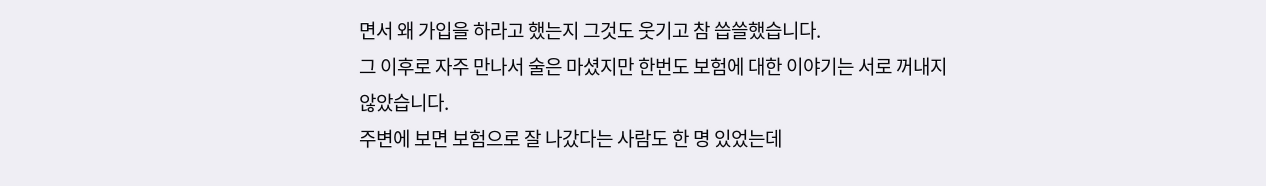면서 왜 가입을 하라고 했는지 그것도 웃기고 참 씁쓸했습니다.
그 이후로 자주 만나서 술은 마셨지만 한번도 보험에 대한 이야기는 서로 꺼내지 않았습니다.
주변에 보면 보험으로 잘 나갔다는 사람도 한 명 있었는데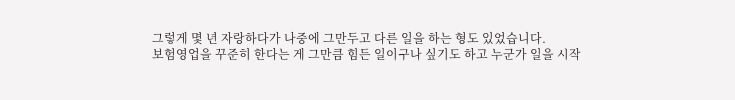그렇게 몇 년 자랑하다가 나중에 그만두고 다른 일을 하는 형도 있었습니다.
보험영업을 꾸준히 한다는 게 그만큼 힘든 일이구나 싶기도 하고 누군가 일을 시작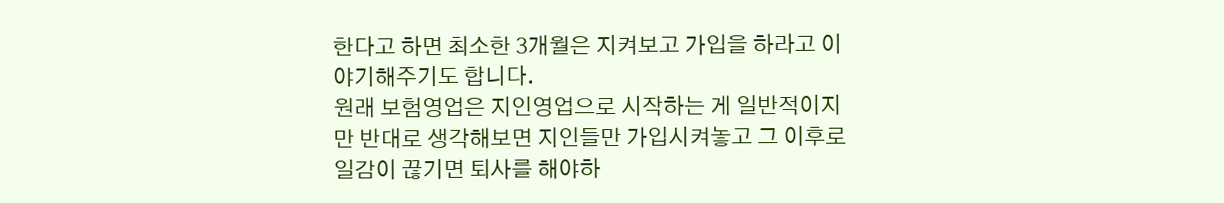한다고 하면 최소한 3개월은 지켜보고 가입을 하라고 이야기해주기도 합니다.
원래 보험영업은 지인영업으로 시작하는 게 일반적이지만 반대로 생각해보면 지인들만 가입시켜놓고 그 이후로 일감이 끊기면 퇴사를 해야하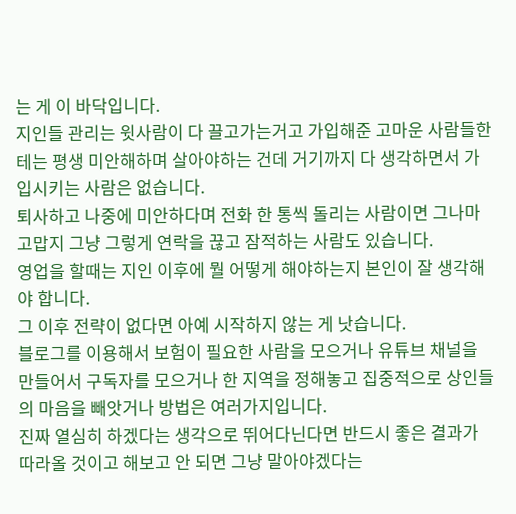는 게 이 바닥입니다.
지인들 관리는 윗사람이 다 끌고가는거고 가입해준 고마운 사람들한테는 평생 미안해하며 살아야하는 건데 거기까지 다 생각하면서 가입시키는 사람은 없습니다.
퇴사하고 나중에 미안하다며 전화 한 통씩 돌리는 사람이면 그나마 고맙지 그냥 그렇게 연락을 끊고 잠적하는 사람도 있습니다.
영업을 할때는 지인 이후에 뭘 어떻게 해야하는지 본인이 잘 생각해야 합니다.
그 이후 전략이 없다면 아예 시작하지 않는 게 낫습니다.
블로그를 이용해서 보험이 필요한 사람을 모으거나 유튜브 채널을 만들어서 구독자를 모으거나 한 지역을 정해놓고 집중적으로 상인들의 마음을 빼앗거나 방법은 여러가지입니다.
진짜 열심히 하겠다는 생각으로 뛰어다닌다면 반드시 좋은 결과가 따라올 것이고 해보고 안 되면 그냥 말아야겠다는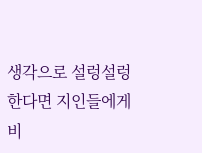생각으로 설렁설렁한다면 지인들에게 비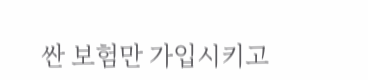싼 보험만 가입시키고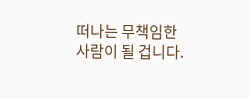떠나는 무책임한 사람이 될 겁니다.